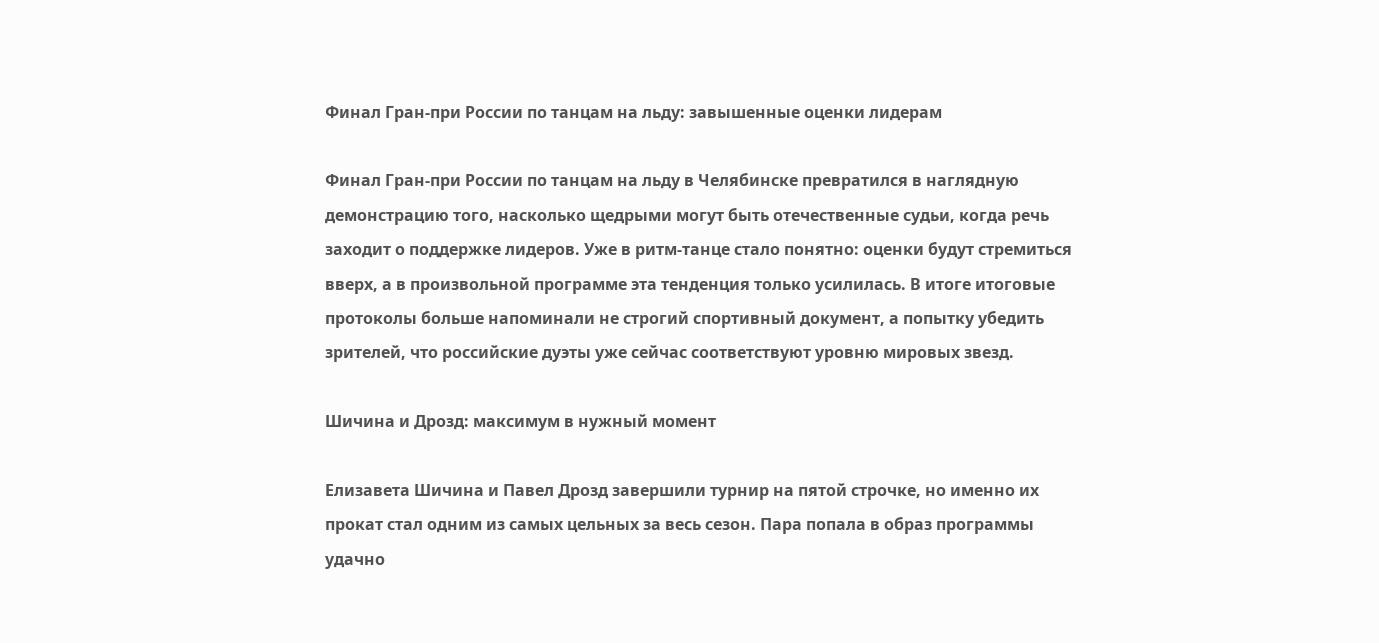Финал Гран-при России по танцам на льду: завышенные оценки лидерам

Финал Гран-при России по танцам на льду в Челябинске превратился в наглядную демонстрацию того, насколько щедрыми могут быть отечественные судьи, когда речь заходит о поддержке лидеров. Уже в ритм-танце стало понятно: оценки будут стремиться вверх, а в произвольной программе эта тенденция только усилилась. В итоге итоговые протоколы больше напоминали не строгий спортивный документ, а попытку убедить зрителей, что российские дуэты уже сейчас соответствуют уровню мировых звезд.

Шичина и Дрозд: максимум в нужный момент

Елизавета Шичина и Павел Дрозд завершили турнир на пятой строчке, но именно их прокат стал одним из самых цельных за весь сезон. Пара попала в образ программы удачно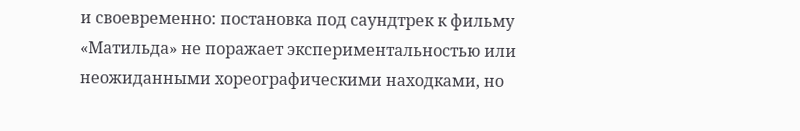и своевременно: постановка под саундтрек к фильму «Матильда» не поражает экспериментальностью или неожиданными хореографическими находками, но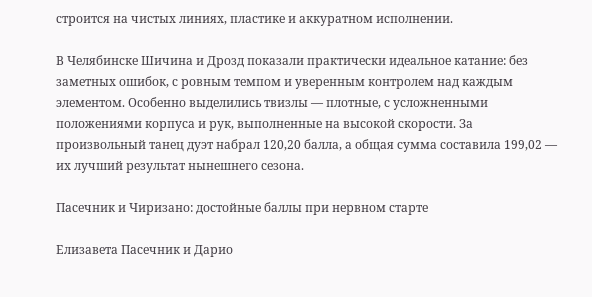строится на чистых линиях, пластике и аккуратном исполнении.

В Челябинске Шичина и Дрозд показали практически идеальное катание: без заметных ошибок, с ровным темпом и уверенным контролем над каждым элементом. Особенно выделились твизлы — плотные, с усложненными положениями корпуса и рук, выполненные на высокой скорости. За произвольный танец дуэт набрал 120,20 балла, а общая сумма составила 199,02 — их лучший результат нынешнего сезона.

Пасечник и Чиризано: достойные баллы при нервном старте

Елизавета Пасечник и Дарио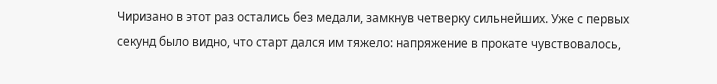Чиризано в этот раз остались без медали, замкнув четверку сильнейших. Уже с первых секунд было видно, что старт дался им тяжело: напряжение в прокате чувствовалось,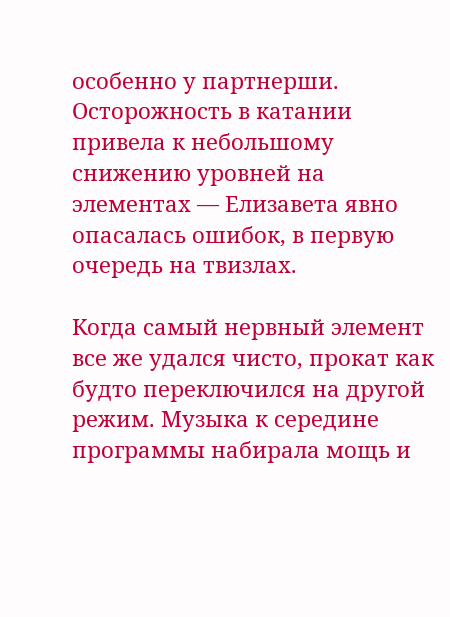особенно у партнерши. Осторожность в катании привела к небольшому снижению уровней на элементах — Елизавета явно опасалась ошибок, в первую очередь на твизлах.

Когда самый нервный элемент все же удался чисто, прокат как будто переключился на другой режим. Музыка к середине программы набирала мощь и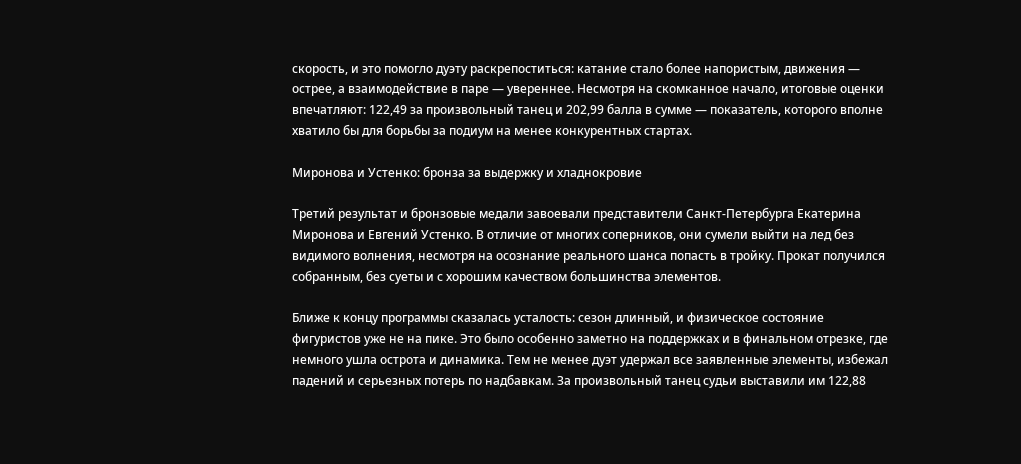скорость, и это помогло дуэту раскрепоститься: катание стало более напористым, движения — острее, а взаимодействие в паре — увереннее. Несмотря на скомканное начало, итоговые оценки впечатляют: 122,49 за произвольный танец и 202,99 балла в сумме — показатель, которого вполне хватило бы для борьбы за подиум на менее конкурентных стартах.

Миронова и Устенко: бронза за выдержку и хладнокровие

Третий результат и бронзовые медали завоевали представители Санкт-Петербурга Екатерина Миронова и Евгений Устенко. В отличие от многих соперников, они сумели выйти на лед без видимого волнения, несмотря на осознание реального шанса попасть в тройку. Прокат получился собранным, без суеты и с хорошим качеством большинства элементов.

Ближе к концу программы сказалась усталость: сезон длинный, и физическое состояние фигуристов уже не на пике. Это было особенно заметно на поддержках и в финальном отрезке, где немного ушла острота и динамика. Тем не менее дуэт удержал все заявленные элементы, избежал падений и серьезных потерь по надбавкам. За произвольный танец судьи выставили им 122,88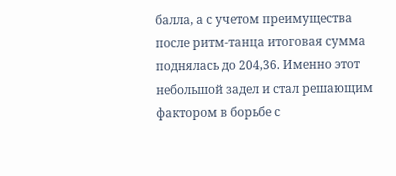балла, а с учетом преимущества после ритм-танца итоговая сумма поднялась до 204,36. Именно этот небольшой задел и стал решающим фактором в борьбе с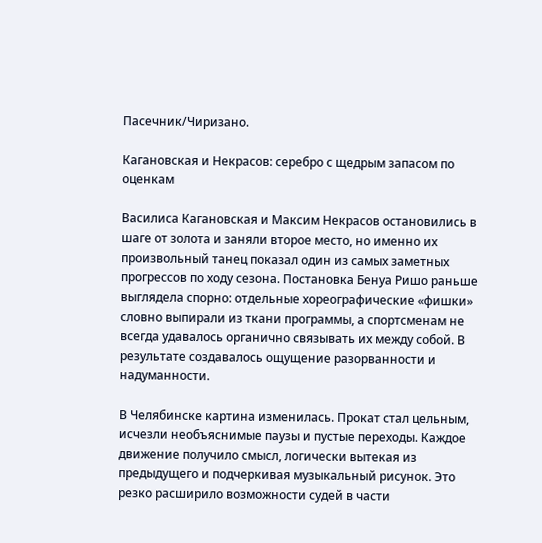Пасечник/Чиризано.

Кагановская и Некрасов: серебро с щедрым запасом по оценкам

Василиса Кагановская и Максим Некрасов остановились в шаге от золота и заняли второе место, но именно их произвольный танец показал один из самых заметных прогрессов по ходу сезона. Постановка Бенуа Ришо раньше выглядела спорно: отдельные хореографические «фишки» словно выпирали из ткани программы, а спортсменам не всегда удавалось органично связывать их между собой. В результате создавалось ощущение разорванности и надуманности.

В Челябинске картина изменилась. Прокат стал цельным, исчезли необъяснимые паузы и пустые переходы. Каждое движение получило смысл, логически вытекая из предыдущего и подчеркивая музыкальный рисунок. Это резко расширило возможности судей в части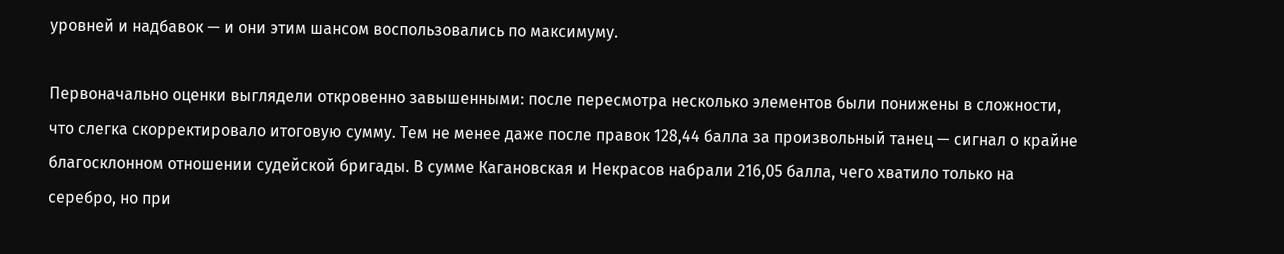уровней и надбавок — и они этим шансом воспользовались по максимуму.

Первоначально оценки выглядели откровенно завышенными: после пересмотра несколько элементов были понижены в сложности, что слегка скорректировало итоговую сумму. Тем не менее даже после правок 128,44 балла за произвольный танец — сигнал о крайне благосклонном отношении судейской бригады. В сумме Кагановская и Некрасов набрали 216,05 балла, чего хватило только на серебро, но при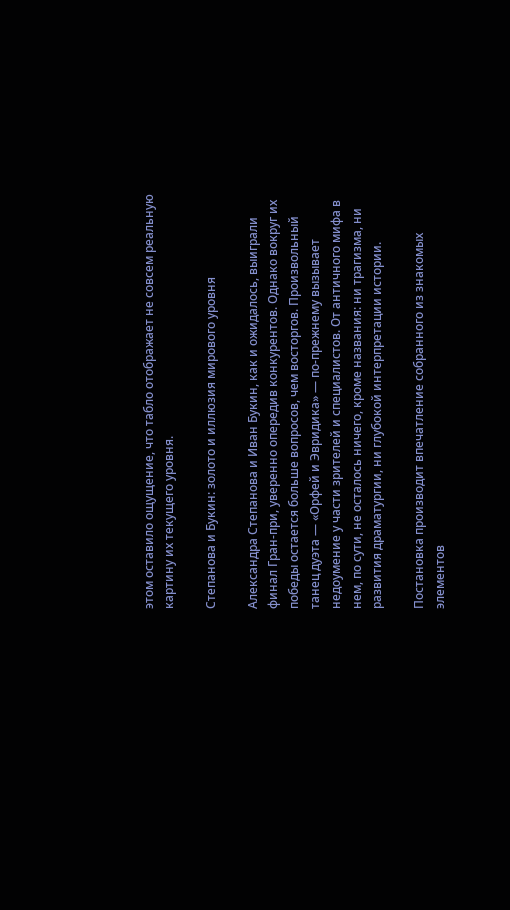этом оставило ощущение, что табло отображает не совсем реальную картину их текущего уровня.

Степанова и Букин: золото и иллюзия мирового уровня

Александра Степанова и Иван Букин, как и ожидалось, выиграли финал Гран-при, уверенно опередив конкурентов. Однако вокруг их победы остается больше вопросов, чем восторгов. Произвольный танец дуэта — «Орфей и Эвридика» — по-прежнему вызывает недоумение у части зрителей и специалистов. От античного мифа в нем, по сути, не осталось ничего, кроме названия: ни трагизма, ни развития драматургии, ни глубокой интерпретации истории.

Постановка производит впечатление собранного из знакомых элементов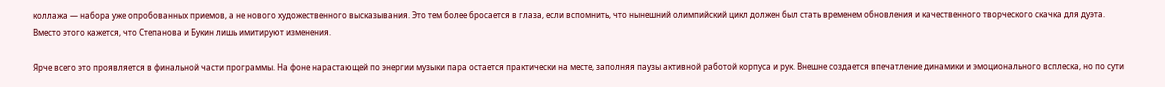коллажа — набора уже опробованных приемов, а не нового художественного высказывания. Это тем более бросается в глаза, если вспомнить, что нынешний олимпийский цикл должен был стать временем обновления и качественного творческого скачка для дуэта. Вместо этого кажется, что Степанова и Букин лишь имитируют изменения.

Ярче всего это проявляется в финальной части программы. На фоне нарастающей по энергии музыки пара остается практически на месте, заполняя паузы активной работой корпуса и рук. Внешне создается впечатление динамики и эмоционального всплеска, но по сути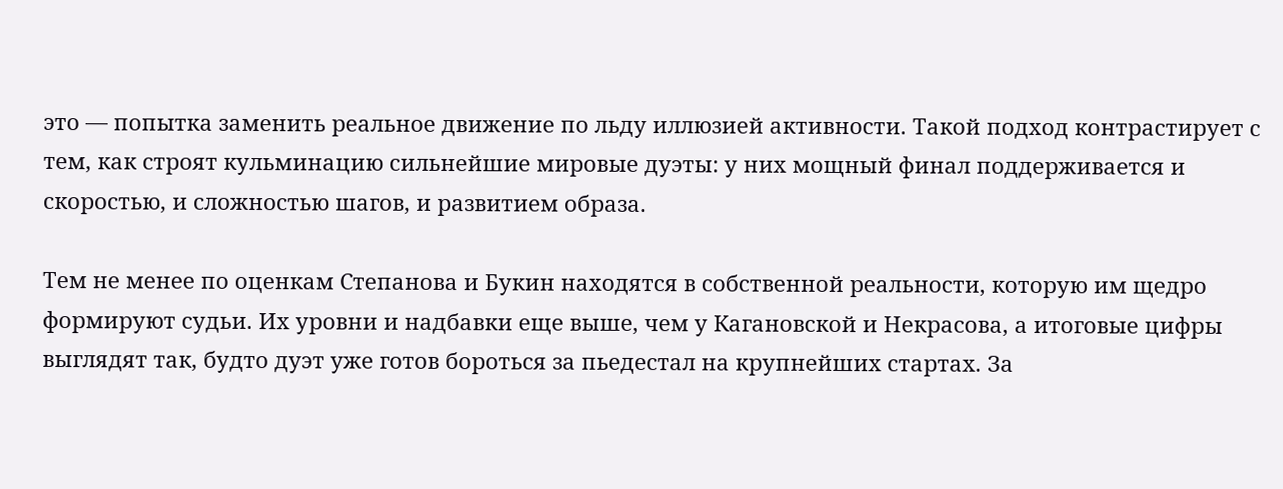это — попытка заменить реальное движение по льду иллюзией активности. Такой подход контрастирует с тем, как строят кульминацию сильнейшие мировые дуэты: у них мощный финал поддерживается и скоростью, и сложностью шагов, и развитием образа.

Тем не менее по оценкам Степанова и Букин находятся в собственной реальности, которую им щедро формируют судьи. Их уровни и надбавки еще выше, чем у Кагановской и Некрасова, а итоговые цифры выглядят так, будто дуэт уже готов бороться за пьедестал на крупнейших стартах. За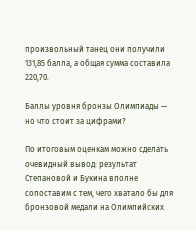произвольный танец они получили 131,85 балла, а общая сумма составила 220,70.

Баллы уровня бронзы Олимпиады — но что стоит за цифрами?

По итоговым оценкам можно сделать очевидный вывод: результат Степановой и Букина вполне сопоставим с тем, чего хватало бы для бронзовой медали на Олимпийских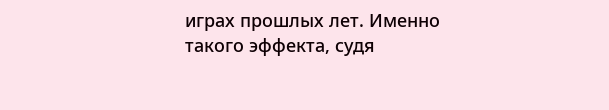играх прошлых лет. Именно такого эффекта, судя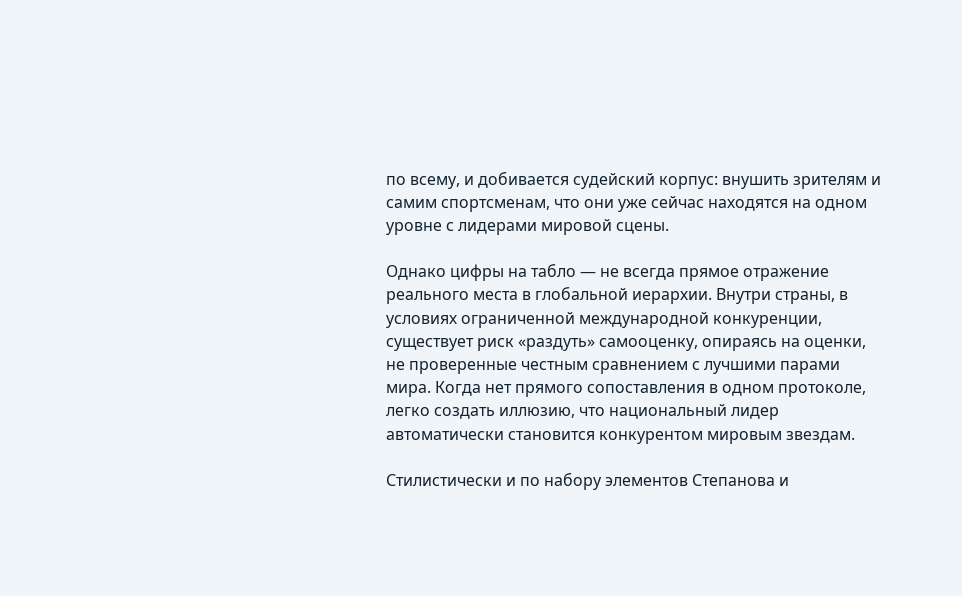по всему, и добивается судейский корпус: внушить зрителям и самим спортсменам, что они уже сейчас находятся на одном уровне с лидерами мировой сцены.

Однако цифры на табло — не всегда прямое отражение реального места в глобальной иерархии. Внутри страны, в условиях ограниченной международной конкуренции, существует риск «раздуть» самооценку, опираясь на оценки, не проверенные честным сравнением с лучшими парами мира. Когда нет прямого сопоставления в одном протоколе, легко создать иллюзию, что национальный лидер автоматически становится конкурентом мировым звездам.

Стилистически и по набору элементов Степанова и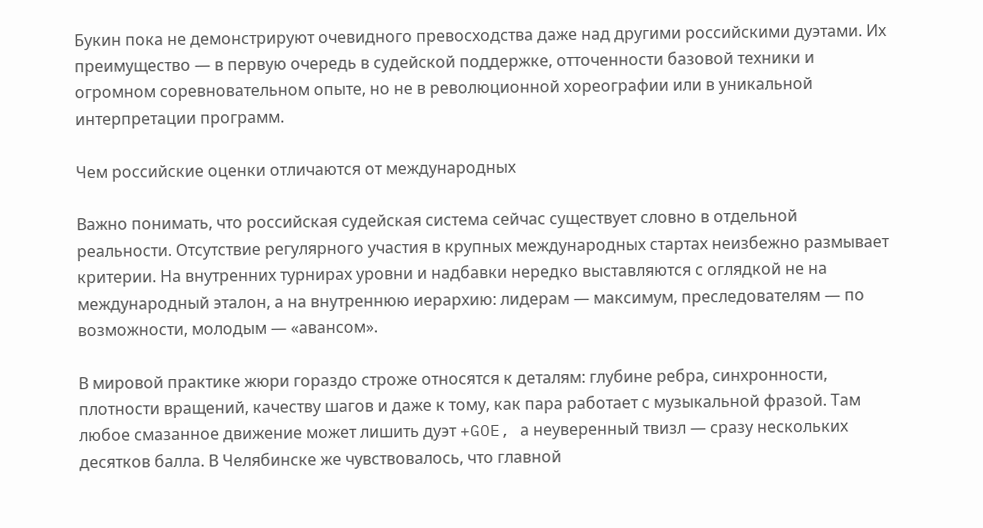Букин пока не демонстрируют очевидного превосходства даже над другими российскими дуэтами. Их преимущество — в первую очередь в судейской поддержке, отточенности базовой техники и огромном соревновательном опыте, но не в революционной хореографии или в уникальной интерпретации программ.

Чем российские оценки отличаются от международных

Важно понимать, что российская судейская система сейчас существует словно в отдельной реальности. Отсутствие регулярного участия в крупных международных стартах неизбежно размывает критерии. На внутренних турнирах уровни и надбавки нередко выставляются с оглядкой не на международный эталон, а на внутреннюю иерархию: лидерам — максимум, преследователям — по возможности, молодым — «авансом».

В мировой практике жюри гораздо строже относятся к деталям: глубине ребра, синхронности, плотности вращений, качеству шагов и даже к тому, как пара работает с музыкальной фразой. Там любое смазанное движение может лишить дуэт +GOE, а неуверенный твизл — сразу нескольких десятков балла. В Челябинске же чувствовалось, что главной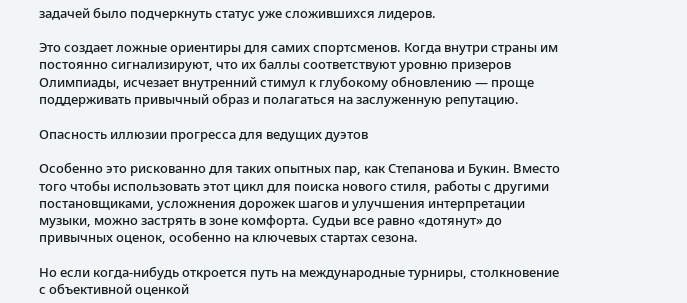задачей было подчеркнуть статус уже сложившихся лидеров.

Это создает ложные ориентиры для самих спортсменов. Когда внутри страны им постоянно сигнализируют, что их баллы соответствуют уровню призеров Олимпиады, исчезает внутренний стимул к глубокому обновлению — проще поддерживать привычный образ и полагаться на заслуженную репутацию.

Опасность иллюзии прогресса для ведущих дуэтов

Особенно это рискованно для таких опытных пар, как Степанова и Букин. Вместо того чтобы использовать этот цикл для поиска нового стиля, работы с другими постановщиками, усложнения дорожек шагов и улучшения интерпретации музыки, можно застрять в зоне комфорта. Судьи все равно «дотянут» до привычных оценок, особенно на ключевых стартах сезона.

Но если когда-нибудь откроется путь на международные турниры, столкновение с объективной оценкой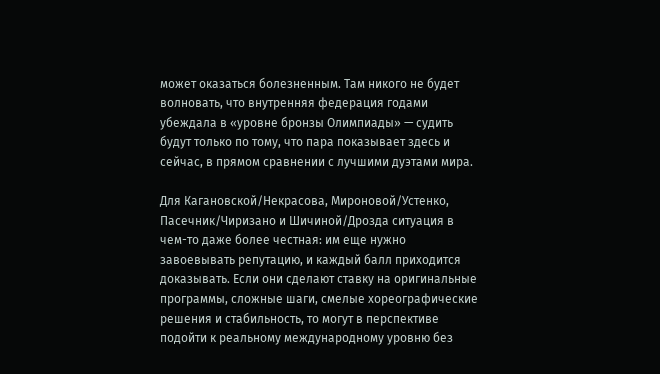может оказаться болезненным. Там никого не будет волновать, что внутренняя федерация годами убеждала в «уровне бронзы Олимпиады» — судить будут только по тому, что пара показывает здесь и сейчас, в прямом сравнении с лучшими дуэтами мира.

Для Кагановской/Некрасова, Мироновой/Устенко, Пасечник/Чиризано и Шичиной/Дрозда ситуация в чем-то даже более честная: им еще нужно завоевывать репутацию, и каждый балл приходится доказывать. Если они сделают ставку на оригинальные программы, сложные шаги, смелые хореографические решения и стабильность, то могут в перспективе подойти к реальному международному уровню без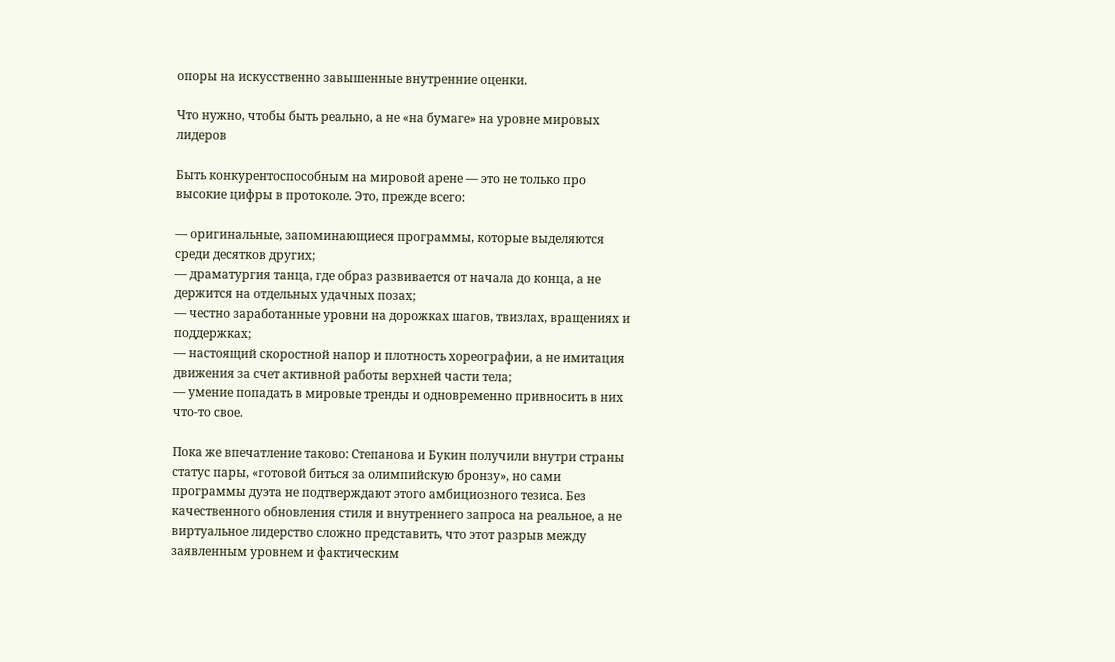опоры на искусственно завышенные внутренние оценки.

Что нужно, чтобы быть реально, а не «на бумаге» на уровне мировых лидеров

Быть конкурентоспособным на мировой арене — это не только про высокие цифры в протоколе. Это, прежде всего:

— оригинальные, запоминающиеся программы, которые выделяются среди десятков других;
— драматургия танца, где образ развивается от начала до конца, а не держится на отдельных удачных позах;
— честно заработанные уровни на дорожках шагов, твизлах, вращениях и поддержках;
— настоящий скоростной напор и плотность хореографии, а не имитация движения за счет активной работы верхней части тела;
— умение попадать в мировые тренды и одновременно привносить в них что-то свое.

Пока же впечатление таково: Степанова и Букин получили внутри страны статус пары, «готовой биться за олимпийскую бронзу», но сами программы дуэта не подтверждают этого амбициозного тезиса. Без качественного обновления стиля и внутреннего запроса на реальное, а не виртуальное лидерство сложно представить, что этот разрыв между заявленным уровнем и фактическим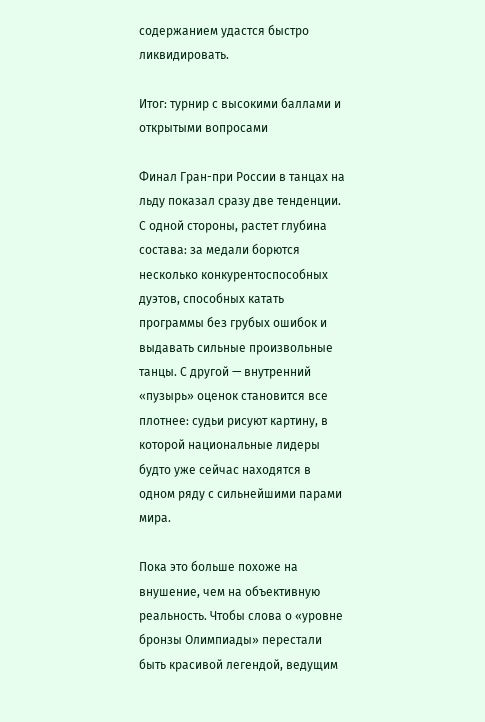содержанием удастся быстро ликвидировать.

Итог: турнир с высокими баллами и открытыми вопросами

Финал Гран-при России в танцах на льду показал сразу две тенденции. С одной стороны, растет глубина состава: за медали борются несколько конкурентоспособных дуэтов, способных катать программы без грубых ошибок и выдавать сильные произвольные танцы. С другой — внутренний «пузырь» оценок становится все плотнее: судьи рисуют картину, в которой национальные лидеры будто уже сейчас находятся в одном ряду с сильнейшими парами мира.

Пока это больше похоже на внушение, чем на объективную реальность. Чтобы слова о «уровне бронзы Олимпиады» перестали быть красивой легендой, ведущим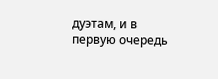дуэтам, и в первую очередь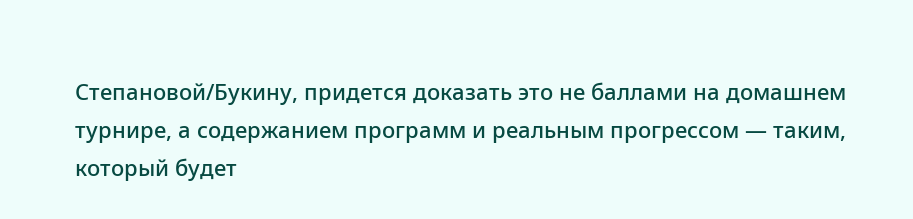Степановой/Букину, придется доказать это не баллами на домашнем турнире, а содержанием программ и реальным прогрессом — таким, который будет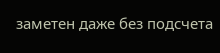заметен даже без подсчета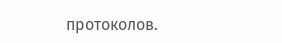протоколов.